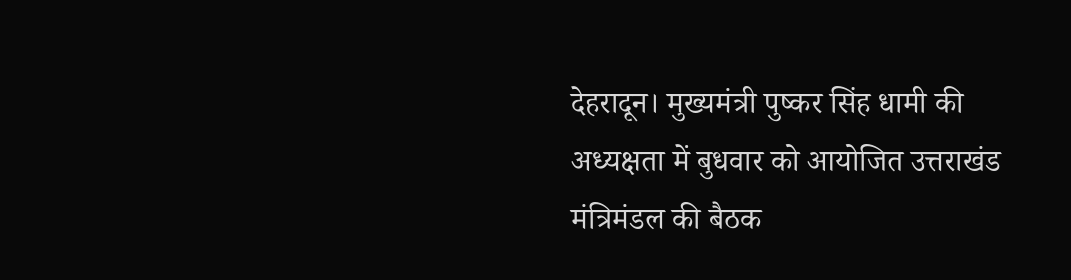देहरादून। मुख्यमंत्री पुष्कर सिंह धामी की अध्यक्षता में बुधवार को आयोजित उत्तराखंड मंत्रिमंडल की बैठक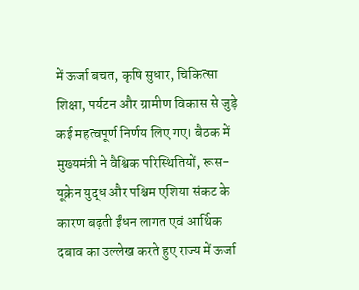में ऊर्जा बचत, कृषि सुधार, चिकित्सा शिक्षा, पर्यटन और ग्रामीण विकास से जुड़े कई महत्वपूर्ण निर्णय लिए गए। बैठक में मुख्यमंत्री ने वैश्विक परिस्थितियों, रूस-यूक्रेन युद्ध और पश्चिम एशिया संकट के कारण बढ़ती ईंधन लागत एवं आर्थिक दबाव का उल्लेख करते हुए राज्य में ऊर्जा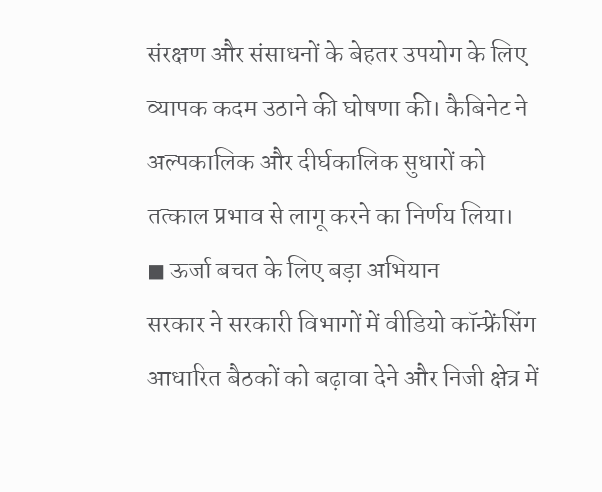संरक्षण और संसाधनों के बेहतर उपयोग के लिए व्यापक कदम उठाने की घोषणा की। कैबिनेट ने अल्पकालिक और दीर्घकालिक सुधारों को तत्काल प्रभाव से लागू करने का निर्णय लिया।
◼ ऊर्जा बचत के लिए बड़ा अभियान
सरकार ने सरकारी विभागों में वीडियो कॉन्फ्रेंसिंग आधारित बैठकों को बढ़ावा देने और निजी क्षेत्र में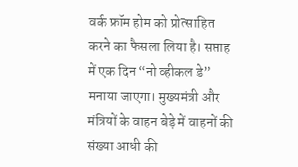वर्क फ्रॉम होम को प्रोत्साहित करने का फैसला लिया है। सप्ताह में एक दिन “नो व्हीकल डे” मनाया जाएगा। मुख्यमंत्री और मंत्रियों के वाहन बेड़े में वाहनों की संख्या आधी की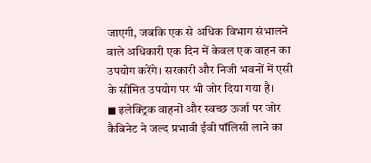जाएगी, जबकि एक से अधिक विभाग संभालने वाले अधिकारी एक दिन में केवल एक वाहन का उपयोग करेंगे। सरकारी और निजी भवनों में एसी के सीमित उपयोग पर भी जोर दिया गया है।
◼ इलेक्ट्रिक वाहनों और स्वच्छ ऊर्जा पर जोर
कैबिनेट ने जल्द प्रभावी ईवी पॉलिसी लाने का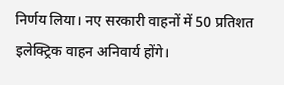निर्णय लिया। नए सरकारी वाहनों में 50 प्रतिशत इलेक्ट्रिक वाहन अनिवार्य होंगे।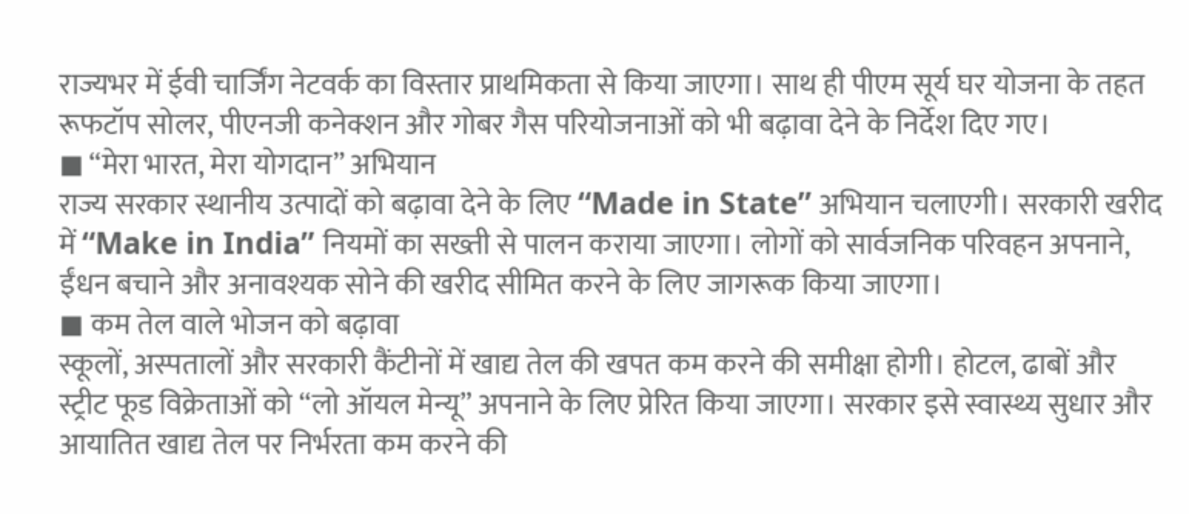राज्यभर में ईवी चार्जिंग नेटवर्क का विस्तार प्राथमिकता से किया जाएगा। साथ ही पीएम सूर्य घर योजना के तहत रूफटॉप सोलर, पीएनजी कनेक्शन और गोबर गैस परियोजनाओं को भी बढ़ावा देने के निर्देश दिए गए।
◼ “मेरा भारत, मेरा योगदान” अभियान
राज्य सरकार स्थानीय उत्पादों को बढ़ावा देने के लिए “Made in State” अभियान चलाएगी। सरकारी खरीद में “Make in India” नियमों का सख्ती से पालन कराया जाएगा। लोगों को सार्वजनिक परिवहन अपनाने, ईंधन बचाने और अनावश्यक सोने की खरीद सीमित करने के लिए जागरूक किया जाएगा।
◼ कम तेल वाले भोजन को बढ़ावा
स्कूलों, अस्पतालों और सरकारी कैंटीनों में खाद्य तेल की खपत कम करने की समीक्षा होगी। होटल, ढाबों और स्ट्रीट फूड विक्रेताओं को “लो ऑयल मेन्यू” अपनाने के लिए प्रेरित किया जाएगा। सरकार इसे स्वास्थ्य सुधार और आयातित खाद्य तेल पर निर्भरता कम करने की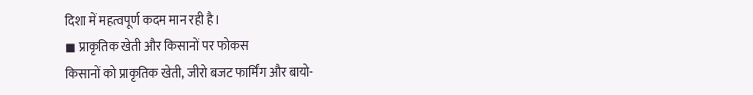दिशा में महत्वपूर्ण कदम मान रही है।
◼ प्राकृतिक खेती और किसानों पर फोकस
किसानों को प्राकृतिक खेती, जीरो बजट फार्मिंग और बायो-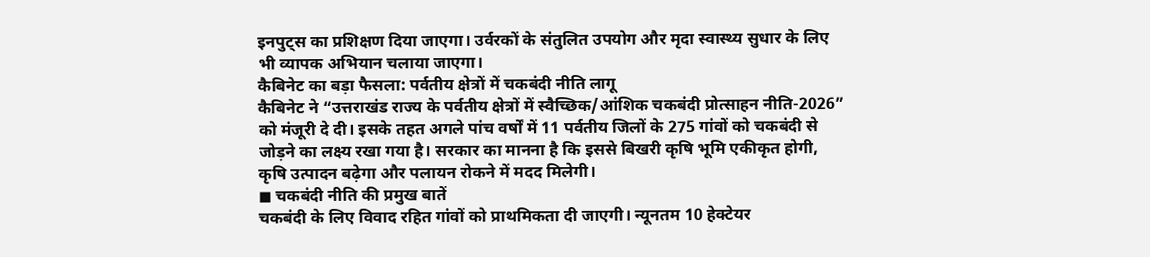इनपुट्स का प्रशिक्षण दिया जाएगा। उर्वरकों के संतुलित उपयोग और मृदा स्वास्थ्य सुधार के लिए भी व्यापक अभियान चलाया जाएगा।
कैबिनेट का बड़ा फैसला: पर्वतीय क्षेत्रों में चकबंदी नीति लागू
कैबिनेट ने “उत्तराखंड राज्य के पर्वतीय क्षेत्रों में स्वैच्छिक/आंशिक चकबंदी प्रोत्साहन नीति-2026” को मंजूरी दे दी। इसके तहत अगले पांच वर्षों में 11 पर्वतीय जिलों के 275 गांवों को चकबंदी से जोड़ने का लक्ष्य रखा गया है। सरकार का मानना है कि इससे बिखरी कृषि भूमि एकीकृत होगी, कृषि उत्पादन बढ़ेगा और पलायन रोकने में मदद मिलेगी।
◼ चकबंदी नीति की प्रमुख बातें
चकबंदी के लिए विवाद रहित गांवों को प्राथमिकता दी जाएगी। न्यूनतम 10 हेक्टेयर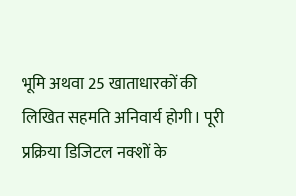भूमि अथवा 25 खाताधारकों की लिखित सहमति अनिवार्य होगी। पूरी प्रक्रिया डिजिटल नक्शों के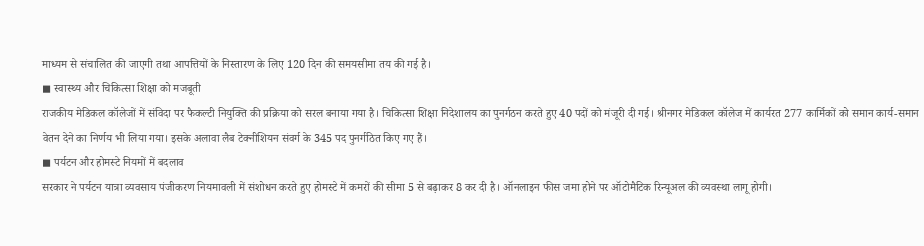माध्यम से संचालित की जाएगी तथा आपत्तियों के निस्तारण के लिए 120 दिन की समयसीमा तय की गई है।
◼ स्वास्थ्य और चिकित्सा शिक्षा को मजबूती
राजकीय मेडिकल कॉलेजों में संविदा पर फैकल्टी नियुक्ति की प्रक्रिया को सरल बनाया गया है। चिकित्सा शिक्षा निदेशालय का पुनर्गठन करते हुए 40 पदों को मंजूरी दी गई। श्रीनगर मेडिकल कॉलेज में कार्यरत 277 कार्मिकों को समान कार्य-समान वेतन देने का निर्णय भी लिया गया। इसके अलावा लैब टेक्नीशियन संवर्ग के 345 पद पुनर्गठित किए गए हैं।
◼ पर्यटन और होमस्टे नियमों में बदलाव
सरकार ने पर्यटन यात्रा व्यवसाय पंजीकरण नियमावली में संशोधन करते हुए होमस्टे में कमरों की सीमा 5 से बढ़ाकर 8 कर दी है। ऑनलाइन फीस जमा होने पर ऑटोमैटिक रिन्यूअल की व्यवस्था लागू होगी।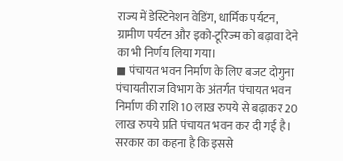राज्य में डेस्टिनेशन वेडिंग, धार्मिक पर्यटन, ग्रामीण पर्यटन और इको-टूरिज्म को बढ़ावा देने का भी निर्णय लिया गया।
◼ पंचायत भवन निर्माण के लिए बजट दोगुना
पंचायतीराज विभाग के अंतर्गत पंचायत भवन निर्माण की राशि 10 लाख रुपये से बढ़ाकर 20 लाख रुपये प्रति पंचायत भवन कर दी गई है। सरकार का कहना है कि इससे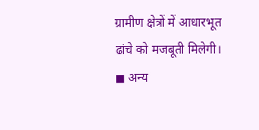ग्रामीण क्षेत्रों में आधारभूत ढांचे को मजबूती मिलेगी।
◼ अन्य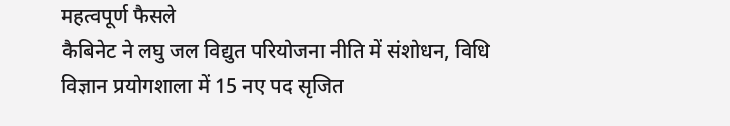महत्वपूर्ण फैसले
कैबिनेट ने लघु जल विद्युत परियोजना नीति में संशोधन, विधि विज्ञान प्रयोगशाला में 15 नए पद सृजित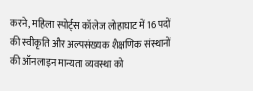करने, महिला स्पोर्ट्स कॉलेज लोहाघाट में 16 पदों की स्वीकृति और अल्पसंख्यक शैक्षणिक संस्थानों की ऑनलाइन मान्यता व्यवस्था को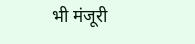भी मंजूरी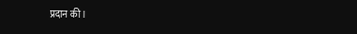प्रदान की।